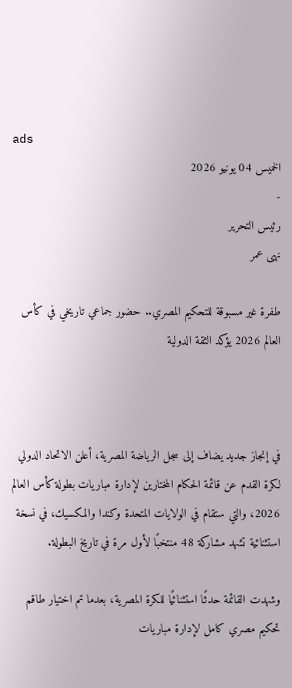ads
الخميس 04 يونيو 2026
-
رئيس التحرير
نهى عمر

طفرة غير مسبوقة للتحكيم المصري.. حضور جماعي تاريخي في كأس العالم 2026 يؤكد الثقة الدولية



في إنجاز جديد يضاف إلى سجل الرياضة المصرية، أعلن الاتحاد الدولي لكرة القدم عن قائمة الحكام المختارين لإدارة مباريات بطولة كأس العالم 2026، والتي ستقام في الولايات المتحدة وكندا والمكسيك، في نسخة استثنائية تشهد مشاركة 48 منتخبًا لأول مرة في تاريخ البطولة.

وشهدت القائمة حدثًا استثنائيًا للكرة المصرية، بعدما تم اختيار طاقم تحكيم مصري كامل لإدارة مباريات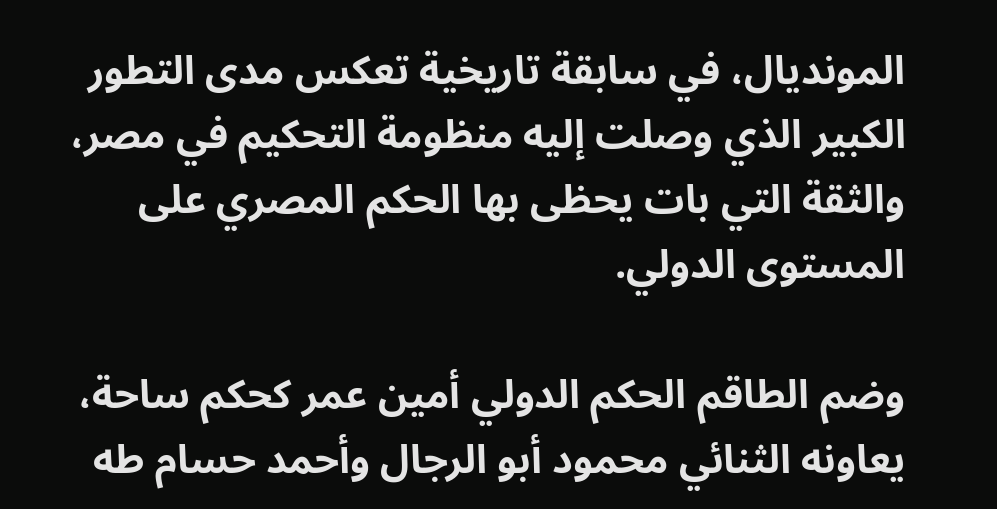المونديال، في سابقة تاريخية تعكس مدى التطور الكبير الذي وصلت إليه منظومة التحكيم في مصر، والثقة التي بات يحظى بها الحكم المصري على المستوى الدولي.

وضم الطاقم الحكم الدولي أمين عمر كحكم ساحة، يعاونه الثنائي محمود أبو الرجال وأحمد حسام طه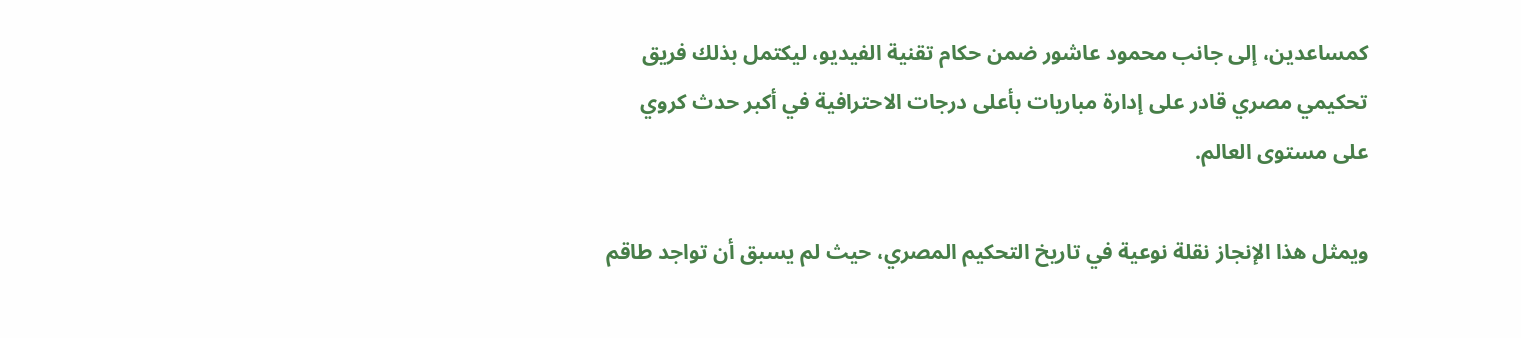كمساعدين، إلى جانب محمود عاشور ضمن حكام تقنية الفيديو، ليكتمل بذلك فريق تحكيمي مصري قادر على إدارة مباريات بأعلى درجات الاحترافية في أكبر حدث كروي على مستوى العالم.

ويمثل هذا الإنجاز نقلة نوعية في تاريخ التحكيم المصري، حيث لم يسبق أن تواجد طاقم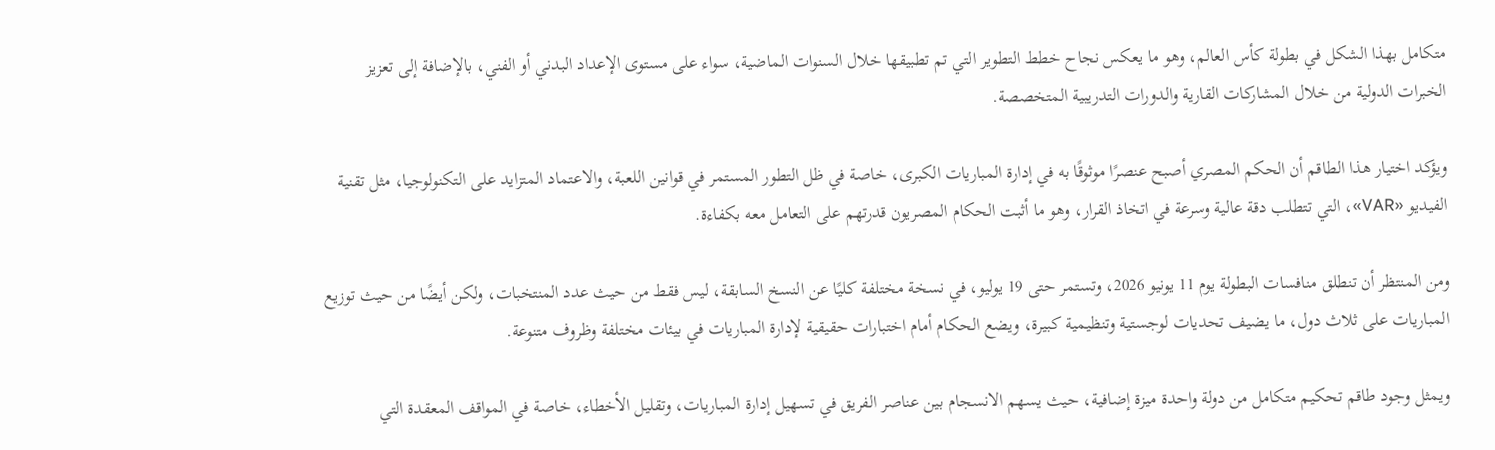متكامل بهذا الشكل في بطولة كأس العالم، وهو ما يعكس نجاح خطط التطوير التي تم تطبيقها خلال السنوات الماضية، سواء على مستوى الإعداد البدني أو الفني، بالإضافة إلى تعزيز الخبرات الدولية من خلال المشاركات القارية والدورات التدريبية المتخصصة.

ويؤكد اختيار هذا الطاقم أن الحكم المصري أصبح عنصرًا موثوقًا به في إدارة المباريات الكبرى، خاصة في ظل التطور المستمر في قوانين اللعبة، والاعتماد المتزايد على التكنولوجيا، مثل تقنية الفيديو «VAR»، التي تتطلب دقة عالية وسرعة في اتخاذ القرار، وهو ما أثبت الحكام المصريون قدرتهم على التعامل معه بكفاءة.

ومن المنتظر أن تنطلق منافسات البطولة يوم 11 يونيو 2026، وتستمر حتى 19 يوليو، في نسخة مختلفة كليًا عن النسخ السابقة، ليس فقط من حيث عدد المنتخبات، ولكن أيضًا من حيث توزيع المباريات على ثلاث دول، ما يضيف تحديات لوجستية وتنظيمية كبيرة، ويضع الحكام أمام اختبارات حقيقية لإدارة المباريات في بيئات مختلفة وظروف متنوعة.

ويمثل وجود طاقم تحكيم متكامل من دولة واحدة ميزة إضافية، حيث يسهم الانسجام بين عناصر الفريق في تسهيل إدارة المباريات، وتقليل الأخطاء، خاصة في المواقف المعقدة التي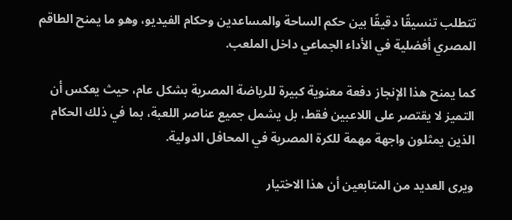تتطلب تنسيقًا دقيقًا بين حكم الساحة والمساعدين وحكام الفيديو، وهو ما يمنح الطاقم المصري أفضلية في الأداء الجماعي داخل الملعب.

كما يمنح هذا الإنجاز دفعة معنوية كبيرة للرياضة المصرية بشكل عام، حيث يعكس أن التميز لا يقتصر على اللاعبين فقط، بل يشمل جميع عناصر اللعبة، بما في ذلك الحكام الذين يمثلون واجهة مهمة للكرة المصرية في المحافل الدولية.

ويرى العديد من المتابعين أن هذا الاختيار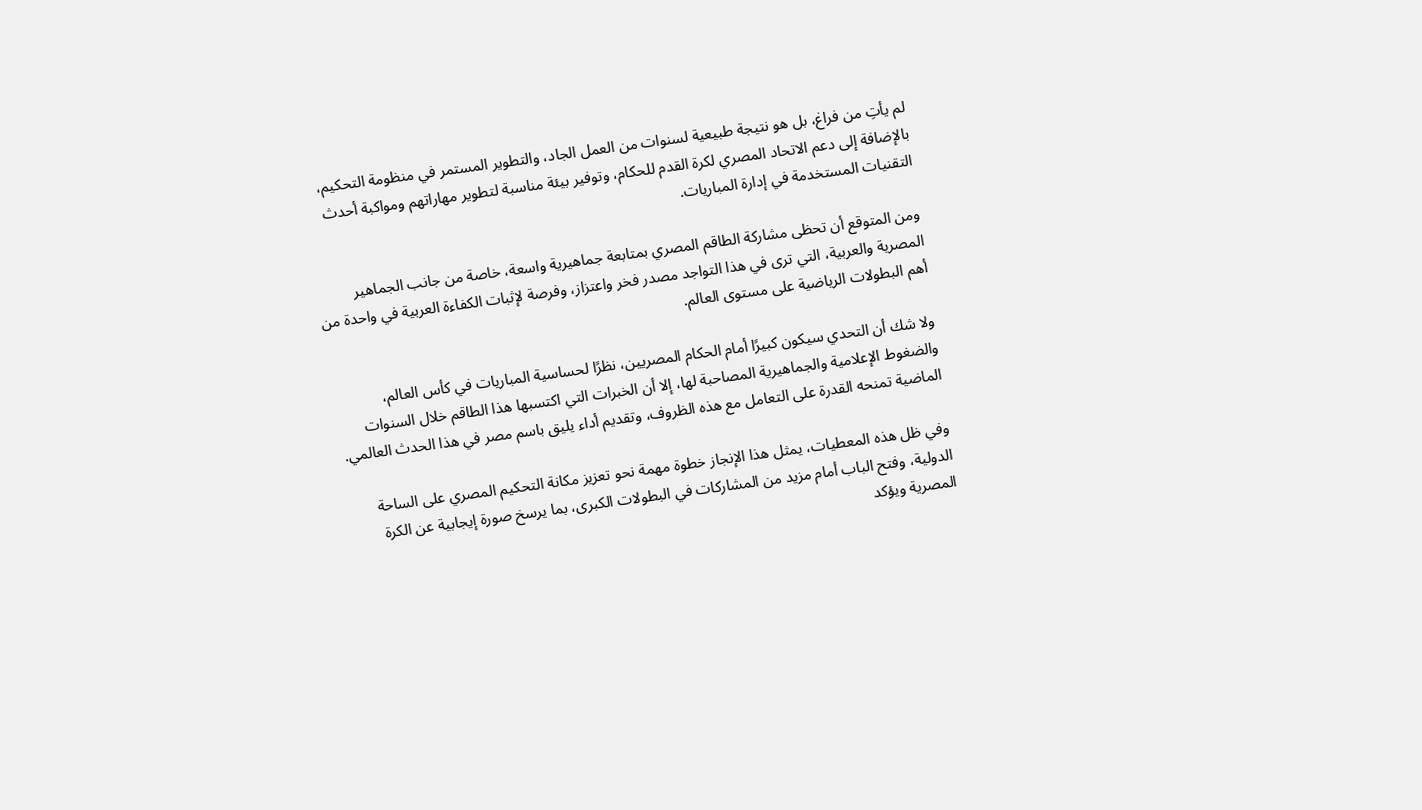لم يأتِ من فراغ، بل هو نتيجة طبيعية لسنوات من العمل الجاد، والتطوير المستمر في منظومة التحكيم، بالإضافة إلى دعم الاتحاد المصري لكرة القدم للحكام، وتوفير بيئة مناسبة لتطوير مهاراتهم ومواكبة أحدث التقنيات المستخدمة في إدارة المباريات.

ومن المتوقع أن تحظى مشاركة الطاقم المصري بمتابعة جماهيرية واسعة، خاصة من جانب الجماهير المصرية والعربية، التي ترى في هذا التواجد مصدر فخر واعتزاز، وفرصة لإثبات الكفاءة العربية في واحدة من أهم البطولات الرياضية على مستوى العالم.

ولا شك أن التحدي سيكون كبيرًا أمام الحكام المصريين، نظرًا لحساسية المباريات في كأس العالم، والضغوط الإعلامية والجماهيرية المصاحبة لها، إلا أن الخبرات التي اكتسبها هذا الطاقم خلال السنوات الماضية تمنحه القدرة على التعامل مع هذه الظروف، وتقديم أداء يليق باسم مصر في هذا الحدث العالمي.

وفي ظل هذه المعطيات، يمثل هذا الإنجاز خطوة مهمة نحو تعزيز مكانة التحكيم المصري على الساحة الدولية، وفتح الباب أمام مزيد من المشاركات في البطولات الكبرى، بما يرسخ صورة إيجابية عن الكرة المصرية ويؤكد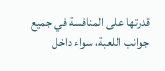قدرتها على المنافسة في جميع جوانب اللعبة، سواء داخل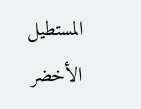المستطيل الأخضر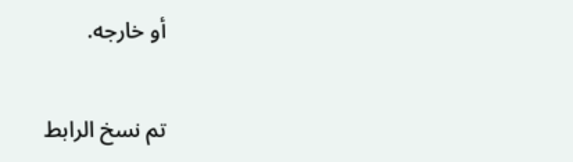أو خارجه.

تم نسخ الرابط